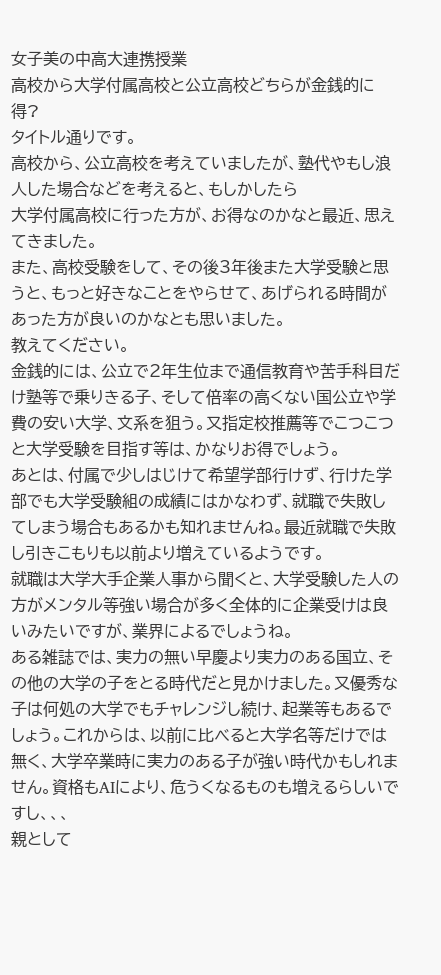女子美の中高大連携授業
高校から大学付属高校と公立高校どちらが金銭的に得?
タイトル通りです。
高校から、公立高校を考えていましたが、塾代やもし浪人した場合などを考えると、もしかしたら
大学付属高校に行った方が、お得なのかなと最近、思えてきました。
また、高校受験をして、その後3年後また大学受験と思うと、もっと好きなことをやらせて、あげられる時間があった方が良いのかなとも思いました。
教えてください。
金銭的には、公立で2年生位まで通信教育や苦手科目だけ塾等で乗りきる子、そして倍率の高くない国公立や学費の安い大学、文系を狙う。又指定校推薦等でこつこつと大学受験を目指す等は、かなりお得でしょう。
あとは、付属で少しはじけて希望学部行けず、行けた学部でも大学受験組の成績にはかなわず、就職で失敗してしまう場合もあるかも知れませんね。最近就職で失敗し引きこもりも以前より増えているようです。
就職は大学大手企業人事から聞くと、大学受験した人の方がメンタル等強い場合が多く全体的に企業受けは良いみたいですが、業界によるでしょうね。
ある雑誌では、実力の無い早慶より実力のある国立、その他の大学の子をとる時代だと見かけました。又優秀な子は何処の大学でもチャレンジし続け、起業等もあるでしょう。これからは、以前に比べると大学名等だけでは無く、大学卒業時に実力のある子が強い時代かもしれません。資格もAIにより、危うくなるものも増えるらしいですし、、、
親として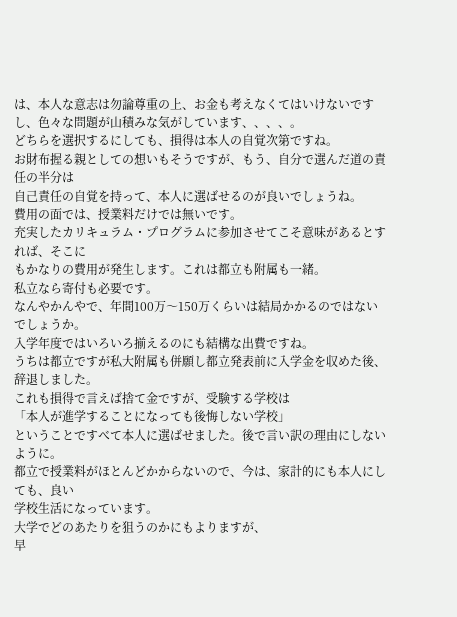は、本人な意志は勿論尊重の上、お金も考えなくてはいけないですし、色々な問題が山積みな気がしています、、、、。
どちらを選択するにしても、損得は本人の自覚次第ですね。
お財布握る親としての想いもそうですが、もう、自分で選んだ道の責任の半分は
自己責任の自覚を持って、本人に選ばせるのが良いでしょうね。
費用の面では、授業料だけでは無いです。
充実したカリキュラム・プログラムに参加させてこそ意味があるとすれば、そこに
もかなりの費用が発生します。これは都立も附属も一緒。
私立なら寄付も必要です。
なんやかんやで、年間100万〜150万くらいは結局かかるのではないでしょうか。
入学年度ではいろいろ揃えるのにも結構な出費ですね。
うちは都立ですが私大附属も併願し都立発表前に入学金を収めた後、辞退しました。
これも損得で言えば捨て金ですが、受験する学校は
「本人が進学することになっても後悔しない学校」
ということですべて本人に選ばせました。後で言い訳の理由にしないように。
都立で授業料がほとんどかからないので、今は、家計的にも本人にしても、良い
学校生活になっています。
大学でどのあたりを狙うのかにもよりますが、
早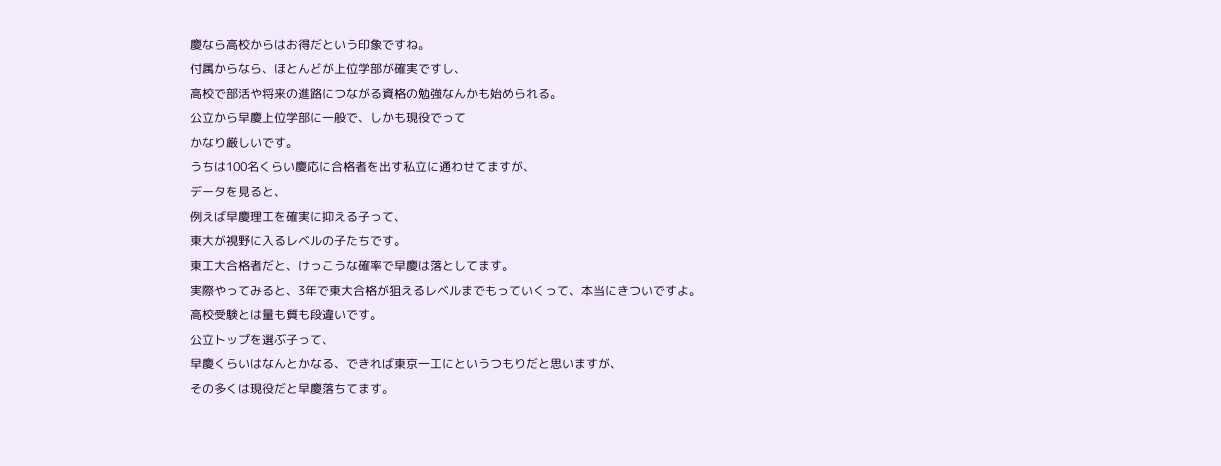慶なら高校からはお得だという印象ですね。
付属からなら、ほとんどが上位学部が確実ですし、
高校で部活や将来の進路につながる資格の勉強なんかも始められる。
公立から早慶上位学部に一般で、しかも現役でって
かなり厳しいです。
うちは100名くらい慶応に合格者を出す私立に通わせてますが、
データを見ると、
例えば早慶理工を確実に抑える子って、
東大が視野に入るレベルの子たちです。
東工大合格者だと、けっこうな確率で早慶は落としてます。
実際やってみると、3年で東大合格が狙えるレベルまでもっていくって、本当にきついですよ。
高校受験とは量も質も段違いです。
公立トップを選ぶ子って、
早慶くらいはなんとかなる、できれば東京一工にというつもりだと思いますが、
その多くは現役だと早慶落ちてます。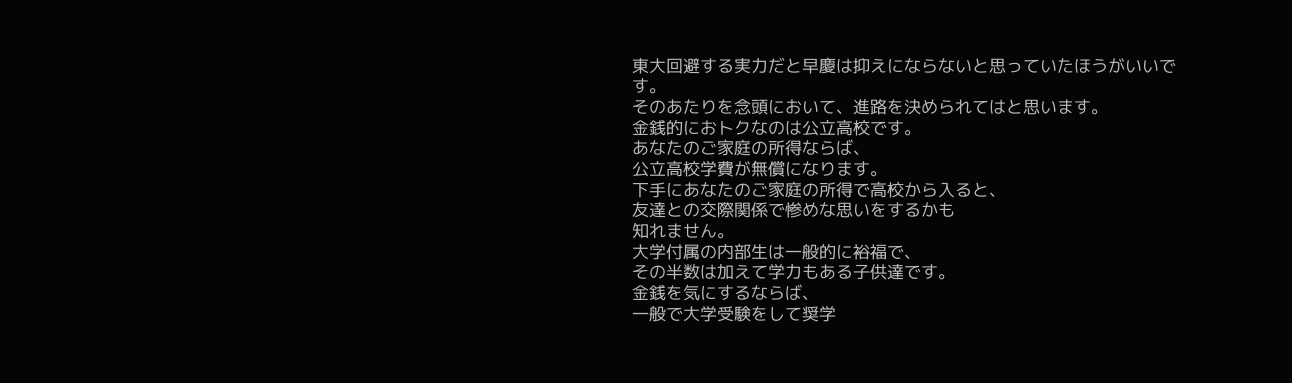東大回避する実力だと早慶は抑えにならないと思っていたほうがいいです。
そのあたりを念頭において、進路を決められてはと思います。
金銭的におトクなのは公立高校です。
あなたのご家庭の所得ならば、
公立高校学費が無償になります。
下手にあなたのご家庭の所得で高校から入ると、
友達との交際関係で惨めな思いをするかも
知れません。
大学付属の内部生は一般的に裕福で、
その半数は加えて学力もある子供達です。
金銭を気にするならば、
一般で大学受験をして奨学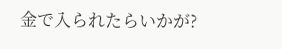金で入られたらいかが?